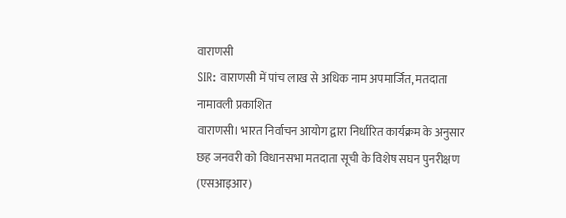वाराणसी
SIR: वाराणसी में पांच लाख से अधिक नाम अपमार्जित, मतदाता नामावली प्रकाशित
वाराणसी। भारत निर्वाचन आयोग द्वारा निर्धारित कार्यक्रम के अनुसार छह जनवरी को विधानसभा मतदाता सूची के विशेष सघन पुनरीक्षण (एसआइआर)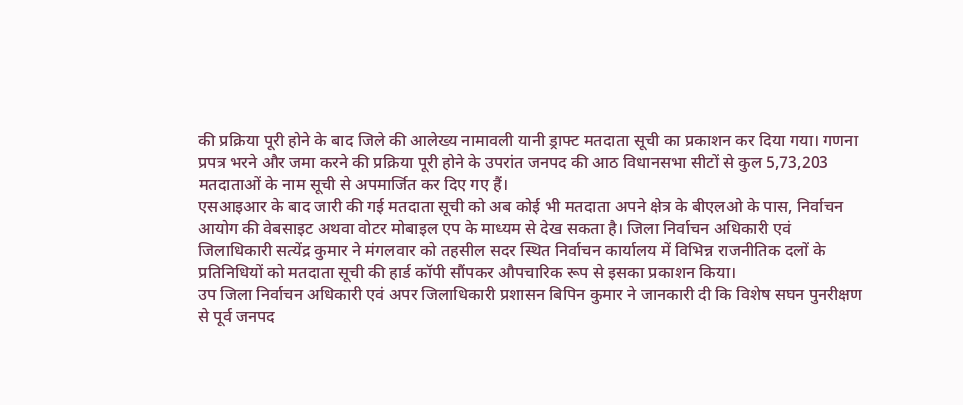की प्रक्रिया पूरी होने के बाद जिले की आलेख्य नामावली यानी ड्राफ्ट मतदाता सूची का प्रकाशन कर दिया गया। गणना प्रपत्र भरने और जमा करने की प्रक्रिया पूरी होने के उपरांत जनपद की आठ विधानसभा सीटों से कुल 5,73,203 मतदाताओं के नाम सूची से अपमार्जित कर दिए गए हैं।
एसआइआर के बाद जारी की गई मतदाता सूची को अब कोई भी मतदाता अपने क्षेत्र के बीएलओ के पास, निर्वाचन आयोग की वेबसाइट अथवा वोटर मोबाइल एप के माध्यम से देख सकता है। जिला निर्वाचन अधिकारी एवं जिलाधिकारी सत्येंद्र कुमार ने मंगलवार को तहसील सदर स्थित निर्वाचन कार्यालय में विभिन्न राजनीतिक दलों के प्रतिनिधियों को मतदाता सूची की हार्ड कॉपी सौंपकर औपचारिक रूप से इसका प्रकाशन किया।
उप जिला निर्वाचन अधिकारी एवं अपर जिलाधिकारी प्रशासन बिपिन कुमार ने जानकारी दी कि विशेष सघन पुनरीक्षण से पूर्व जनपद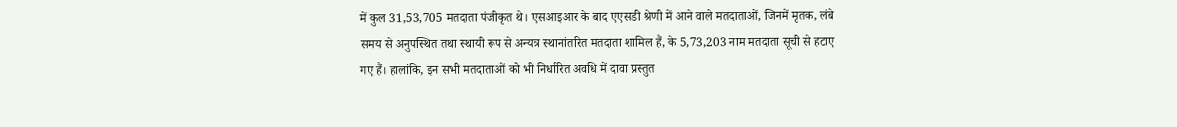में कुल 31,53,705 मतदाता पंजीकृत थे। एसआइआर के बाद एएसडी श्रेणी में आने वाले मतदाताओं, जिनमें मृतक, लंबे समय से अनुपस्थित तथा स्थायी रूप से अन्यत्र स्थानांतरित मतदाता शामिल हैं, के 5,73,203 नाम मतदाता सूची से हटाए गए हैं। हालांकि, इन सभी मतदाताओं को भी निर्धारित अवधि में दावा प्रस्तुत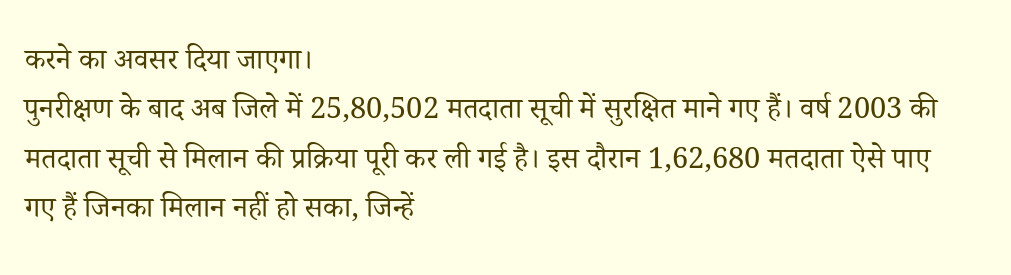करने का अवसर दिया जाएगा।
पुनरीक्षण के बाद अब जिले में 25,80,502 मतदाता सूची में सुरक्षित माने गए हैं। वर्ष 2003 की मतदाता सूची से मिलान की प्रक्रिया पूरी कर ली गई है। इस दौरान 1,62,680 मतदाता ऐसे पाए गए हैं जिनका मिलान नहीं हो सका, जिन्हें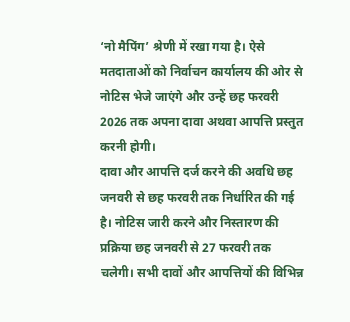‘नो मैपिंग’ श्रेणी में रखा गया है। ऐसे मतदाताओं को निर्वाचन कार्यालय की ओर से नोटिस भेजे जाएंगे और उन्हें छह फरवरी 2026 तक अपना दावा अथवा आपत्ति प्रस्तुत करनी होगी।
दावा और आपत्ति दर्ज करने की अवधि छह जनवरी से छह फरवरी तक निर्धारित की गई है। नोटिस जारी करने और निस्तारण की प्रक्रिया छह जनवरी से 27 फरवरी तक चलेगी। सभी दावों और आपत्तियों की विभिन्न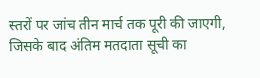स्तरों पर जांच तीन मार्च तक पूरी की जाएगी, जिसके बाद अंतिम मतदाता सूची का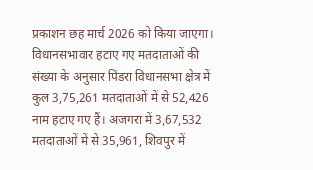प्रकाशन छह मार्च 2026 को किया जाएगा।
विधानसभावार हटाए गए मतदाताओं की संख्या के अनुसार पिंडरा विधानसभा क्षेत्र में कुल 3,75,261 मतदाताओं में से 52,426 नाम हटाए गए हैं। अजगरा में 3,67,532 मतदाताओं में से 35,961, शिवपुर में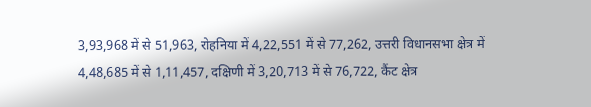3,93,968 में से 51,963, रोहनिया में 4,22,551 में से 77,262, उत्तरी विधानसभा क्षेत्र में 4,48,685 में से 1,11,457, दक्षिणी में 3,20,713 में से 76,722, कैंट क्षेत्र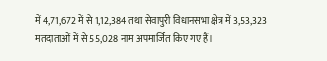में 4,71,672 में से 1,12,384 तथा सेवापुरी विधानसभा क्षेत्र में 3,53,323 मतदाताओं में से 55,028 नाम अपमार्जित किए गए हैं।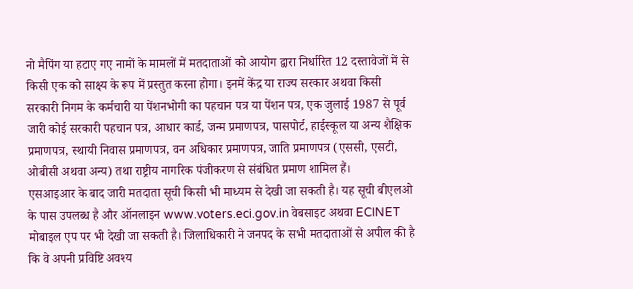नो मैपिंग या हटाए गए नामों के मामलों में मतदाताओं को आयोग द्वारा निर्धारित 12 दस्तावेजों में से किसी एक को साक्ष्य के रूप में प्रस्तुत करना होगा। इनमें केंद्र या राज्य सरकार अथवा किसी सरकारी निगम के कर्मचारी या पेंशनभोगी का पहचान पत्र या पेंशन पत्र, एक जुलाई 1987 से पूर्व जारी कोई सरकारी पहचान पत्र, आधार कार्ड, जन्म प्रमाणपत्र, पासपोर्ट, हाईस्कूल या अन्य शैक्षिक प्रमाणपत्र, स्थायी निवास प्रमाणपत्र, वन अधिकार प्रमाणपत्र, जाति प्रमाणपत्र (एससी, एसटी, ओबीसी अथवा अन्य) तथा राष्ट्रीय नागरिक पंजीकरण से संबंधित प्रमाण शामिल हैं।
एसआइआर के बाद जारी मतदाता सूची किसी भी माध्यम से देखी जा सकती है। यह सूची बीएलओ के पास उपलब्ध है और ऑनलाइन www.voters.eci.gov.in वेबसाइट अथवा ECINET मोबाइल एप पर भी देखी जा सकती है। जिलाधिकारी ने जनपद के सभी मतदाताओं से अपील की है कि वे अपनी प्रविष्टि अवश्य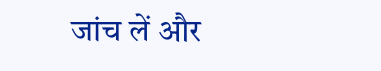जांच लें और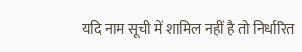यदि नाम सूची में शामिल नहीं है तो निर्धारित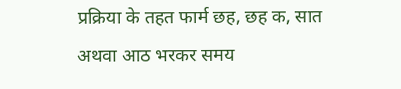प्रक्रिया के तहत फार्म छह, छह क, सात अथवा आठ भरकर समय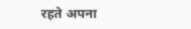रहते अपना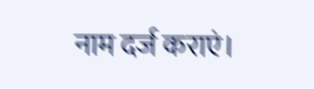नाम दर्ज कराएं।